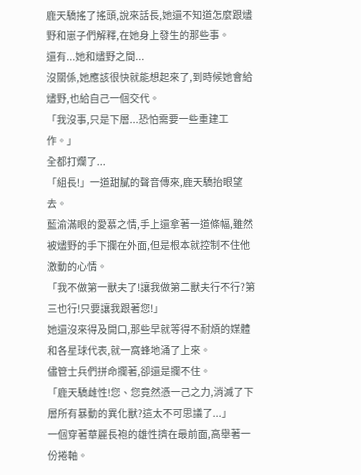鹿天驕搖了搖頭,說來話長,她還不知道怎麼跟燼野和崽子們解釋,在她身上發生的那些事。
還有...她和燼野之間...
沒關係,她應該很快就能想起來了,到時候她會給燼野,也給自己一個交代。
「我沒事,只是下層...恐怕需要一些重建工作。」
全都打爛了...
「組長!」一道甜膩的聲音傳來,鹿天驕抬眼望去。
藍渝滿眼的愛慕之情,手上還拿著一道條幅,雖然被燼野的手下攔在外面,但是根本就控制不住他激動的心情。
「我不做第一獸夫了!讓我做第二獸夫行不行?第三也行!只要讓我跟著您!」
她還沒來得及開口,那些早就等得不耐煩的媒體和各星球代表,就一窩蜂地涌了上來。
儘管士兵們拼命攔著,卻還是攔不住。
「鹿天驕雌性!您、您竟然憑一己之力,消滅了下層所有暴動的異化獸?這太不可思議了...」
一個穿著華麗長袍的雄性擠在最前面,高舉著一份捲軸。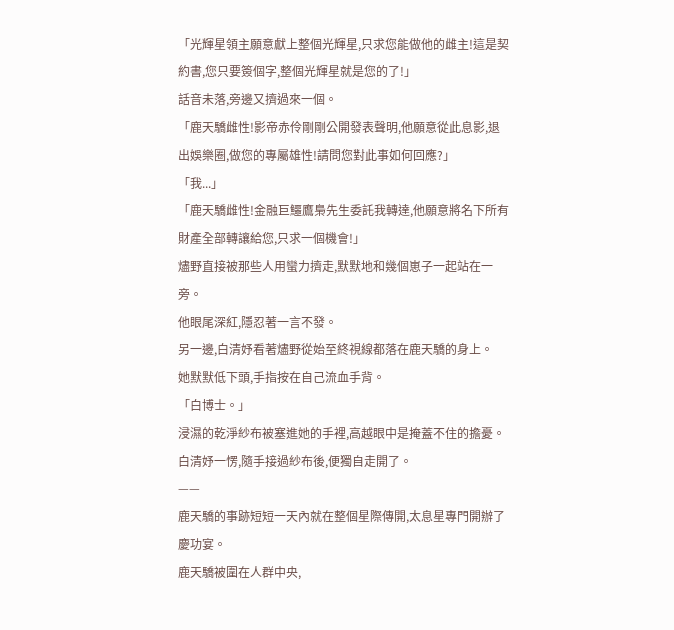「光輝星領主願意獻上整個光輝星,只求您能做他的雌主!這是契約書,您只要簽個字,整個光輝星就是您的了!」
話音未落,旁邊又擠過來一個。
「鹿天驕雌性!影帝赤伶剛剛公開發表聲明,他願意從此息影,退出娛樂圈,做您的專屬雄性!請問您對此事如何回應?」
「我...」
「鹿天驕雌性!金融巨鱷鷹梟先生委託我轉達,他願意將名下所有財產全部轉讓給您,只求一個機會!」
燼野直接被那些人用蠻力擠走,默默地和幾個崽子一起站在一旁。
他眼尾深紅,隱忍著一言不發。
另一邊,白清妤看著燼野從始至終視線都落在鹿天驕的身上。
她默默低下頭,手指按在自己流血手背。
「白博士。」
浸濕的乾淨紗布被塞進她的手裡,高越眼中是掩蓋不住的擔憂。
白清妤一愣,隨手接過紗布後,便獨自走開了。
——
鹿天驕的事跡短短一天內就在整個星際傳開,太息星專門開辦了慶功宴。
鹿天驕被圍在人群中央,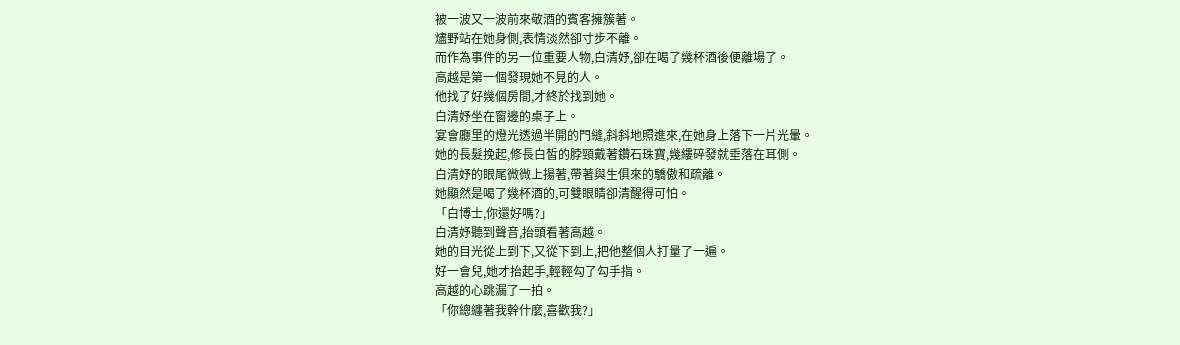被一波又一波前來敬酒的賓客擁簇著。
燼野站在她身側,表情淡然卻寸步不離。
而作為事件的另一位重要人物,白清妤,卻在喝了幾杯酒後便離場了。
高越是第一個發現她不見的人。
他找了好幾個房間,才終於找到她。
白清妤坐在窗邊的桌子上。
宴會廳里的燈光透過半開的門縫,斜斜地照進來,在她身上落下一片光暈。
她的長髮挽起,修長白皙的脖頸戴著鑽石珠寶,幾縷碎發就垂落在耳側。
白清妤的眼尾微微上揚著,帶著與生俱來的驕傲和疏離。
她顯然是喝了幾杯酒的,可雙眼睛卻清醒得可怕。
「白博士,你還好嗎?」
白清妤聽到聲音,抬頭看著高越。
她的目光從上到下,又從下到上,把他整個人打量了一遍。
好一會兒,她才抬起手,輕輕勾了勾手指。
高越的心跳漏了一拍。
「你總纏著我幹什麼,喜歡我?」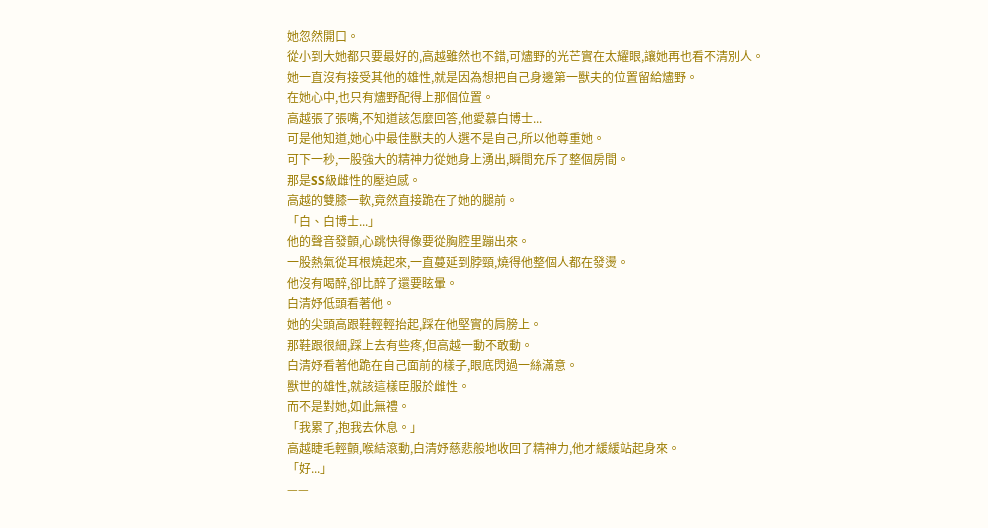她忽然開口。
從小到大她都只要最好的,高越雖然也不錯,可燼野的光芒實在太耀眼,讓她再也看不清別人。
她一直沒有接受其他的雄性,就是因為想把自己身邊第一獸夫的位置留給燼野。
在她心中,也只有燼野配得上那個位置。
高越張了張嘴,不知道該怎麼回答,他愛慕白博士...
可是他知道,她心中最佳獸夫的人選不是自己,所以他尊重她。
可下一秒,一股強大的精神力從她身上湧出,瞬間充斥了整個房間。
那是SS級雌性的壓迫感。
高越的雙膝一軟,竟然直接跪在了她的腿前。
「白、白博士...」
他的聲音發顫,心跳快得像要從胸腔里蹦出來。
一股熱氣從耳根燒起來,一直蔓延到脖頸,燒得他整個人都在發燙。
他沒有喝醉,卻比醉了還要眩暈。
白清妤低頭看著他。
她的尖頭高跟鞋輕輕抬起,踩在他堅實的肩膀上。
那鞋跟很細,踩上去有些疼,但高越一動不敢動。
白清妤看著他跪在自己面前的樣子,眼底閃過一絲滿意。
獸世的雄性,就該這樣臣服於雌性。
而不是對她,如此無禮。
「我累了,抱我去休息。」
高越睫毛輕顫,喉結滾動,白清妤慈悲般地收回了精神力,他才緩緩站起身來。
「好...」
——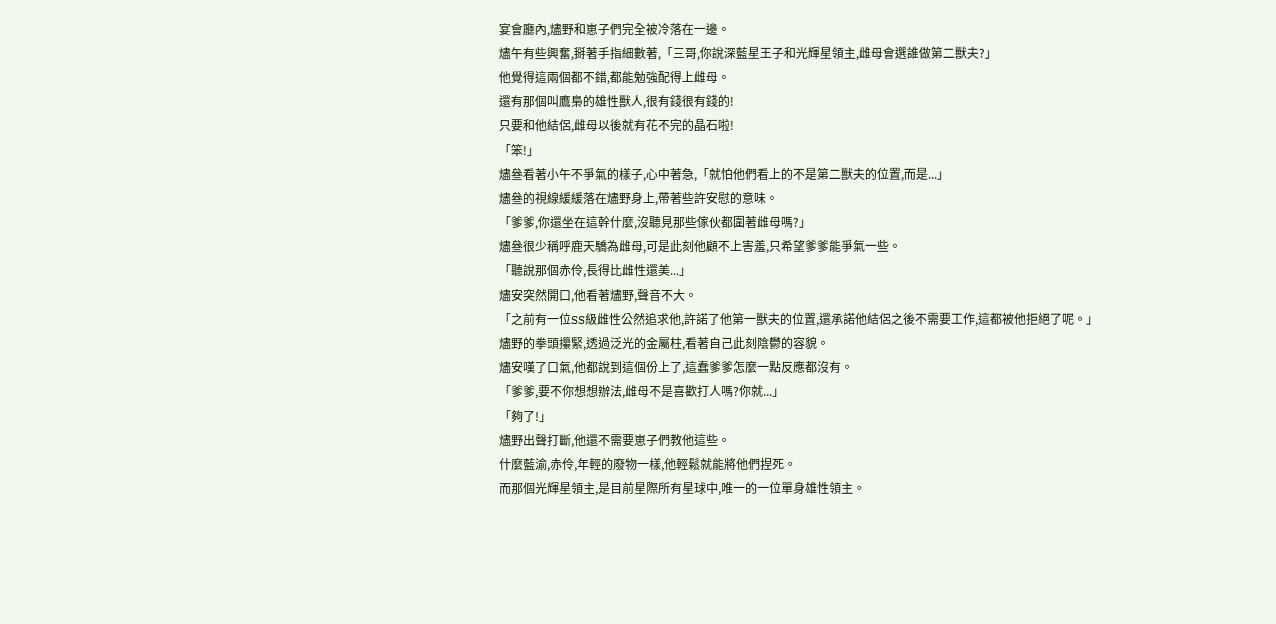宴會廳內,燼野和崽子們完全被冷落在一邊。
燼午有些興奮,掰著手指細數著,「三哥,你說深藍星王子和光輝星領主,雌母會選誰做第二獸夫?」
他覺得這兩個都不錯,都能勉強配得上雌母。
還有那個叫鷹梟的雄性獸人,很有錢很有錢的!
只要和他結侶,雌母以後就有花不完的晶石啦!
「笨!」
燼叄看著小午不爭氣的樣子,心中著急,「就怕他們看上的不是第二獸夫的位置,而是...」
燼叄的視線緩緩落在燼野身上,帶著些許安慰的意味。
「爹爹,你還坐在這幹什麼,沒聽見那些傢伙都圍著雌母嗎?」
燼叄很少稱呼鹿天驕為雌母,可是此刻他顧不上害羞,只希望爹爹能爭氣一些。
「聽說那個赤伶,長得比雌性還美...」
燼安突然開口,他看著燼野,聲音不大。
「之前有一位SS級雌性公然追求他,許諾了他第一獸夫的位置,還承諾他結侶之後不需要工作,這都被他拒絕了呢。」
燼野的拳頭攥緊,透過泛光的金屬柱,看著自己此刻陰鬱的容貌。
燼安嘆了口氣,他都說到這個份上了,這蠢爹爹怎麼一點反應都沒有。
「爹爹,要不你想想辦法,雌母不是喜歡打人嗎?你就...」
「夠了!」
燼野出聲打斷,他還不需要崽子們教他這些。
什麼藍渝,赤伶,年輕的廢物一樣,他輕鬆就能將他們捏死。
而那個光輝星領主,是目前星際所有星球中,唯一的一位單身雄性領主。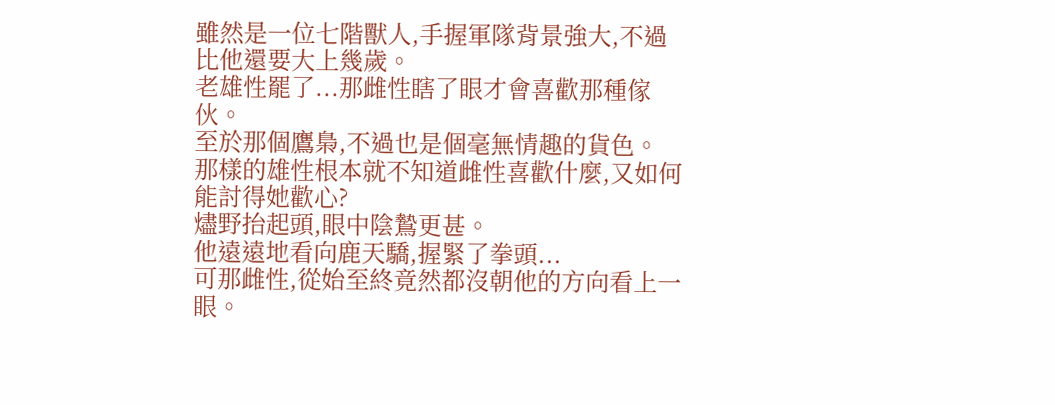雖然是一位七階獸人,手握軍隊背景強大,不過比他還要大上幾歲。
老雄性罷了...那雌性瞎了眼才會喜歡那種傢伙。
至於那個鷹梟,不過也是個毫無情趣的貨色。
那樣的雄性根本就不知道雌性喜歡什麼,又如何能討得她歡心?
燼野抬起頭,眼中陰鷙更甚。
他遠遠地看向鹿天驕,握緊了拳頭...
可那雌性,從始至終竟然都沒朝他的方向看上一眼。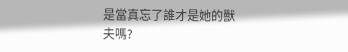是當真忘了誰才是她的獸夫嗎?